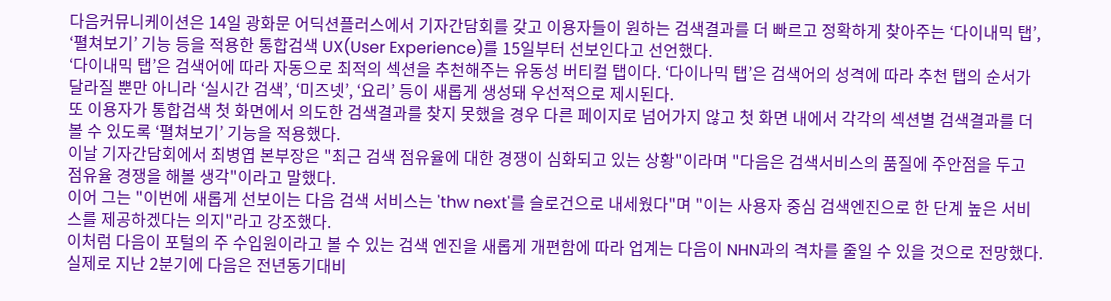다음커뮤니케이션은 14일 광화문 어딕션플러스에서 기자간담회를 갖고 이용자들이 원하는 검색결과를 더 빠르고 정확하게 찾아주는 ‘다이내믹 탭’, ‘펼쳐보기’ 기능 등을 적용한 통합검색 UX(User Experience)를 15일부터 선보인다고 선언했다.
‘다이내믹 탭’은 검색어에 따라 자동으로 최적의 섹션을 추천해주는 유동성 버티컬 탭이다. ‘다이나믹 탭’은 검색어의 성격에 따라 추천 탭의 순서가 달라질 뿐만 아니라 ‘실시간 검색’, ‘미즈넷’, ‘요리’ 등이 새롭게 생성돼 우선적으로 제시된다.
또 이용자가 통합검색 첫 화면에서 의도한 검색결과를 찾지 못했을 경우 다른 페이지로 넘어가지 않고 첫 화면 내에서 각각의 섹션별 검색결과를 더 볼 수 있도록 ‘펼쳐보기’ 기능을 적용했다.
이날 기자간담회에서 최병엽 본부장은 "최근 검색 점유율에 대한 경쟁이 심화되고 있는 상황"이라며 "다음은 검색서비스의 품질에 주안점을 두고 점유율 경쟁을 해볼 생각"이라고 말했다.
이어 그는 "이번에 새롭게 선보이는 다음 검색 서비스는 'thw next'를 슬로건으로 내세웠다"며 "이는 사용자 중심 검색엔진으로 한 단계 높은 서비스를 제공하겠다는 의지"라고 강조했다.
이처럼 다음이 포털의 주 수입원이라고 볼 수 있는 검색 엔진을 새롭게 개편함에 따라 업계는 다음이 NHN과의 격차를 줄일 수 있을 것으로 전망했다.
실제로 지난 2분기에 다음은 전년동기대비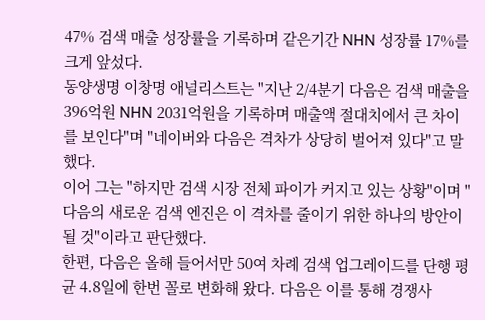47% 검색 매출 성장률을 기록하며 같은기간 NHN 성장률 17%를 크게 앞섰다.
동양생명 이창명 애널리스트는 "지난 2/4분기 다음은 검색 매출을 396억원 NHN 2031억원을 기록하며 매출액 절대치에서 큰 차이를 보인다"며 "네이버와 다음은 격차가 상당히 벌어져 있다"고 말했다.
이어 그는 "하지만 검색 시장 전체 파이가 커지고 있는 상황"이며 "다음의 새로운 검색 엔진은 이 격차를 줄이기 위한 하나의 방안이 될 것"이라고 판단했다.
한편, 다음은 올해 들어서만 50여 차례 검색 업그레이드를 단행 평균 4.8일에 한번 꼴로 변화해 왔다. 다음은 이를 통해 경쟁사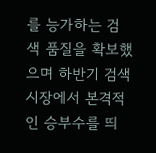를 능가하는 검색 품질을 확보했으며 하반기 검색시장에서 본격적인 승부수를 띄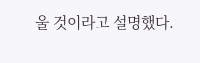울 것이라고 설명했다.